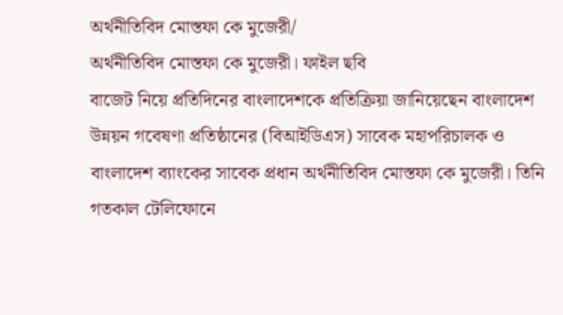অর্থনীতিবিদ মোস্তফা কে মুজেরী/
অর্থনীতিবিদ মোস্তফা কে মুজেরী। ফাইল ছবি
বাজেট নিয়ে প্রতিদিনের বাংলাদেশকে প্রতিক্রিয়া জানিয়েছেন বাংলাদেশ উন্নয়ন গবেষণা প্রতিষ্ঠানের (বিআইডিএস) সাবেক মহাপরিচালক ও বাংলাদেশ ব্যাংকের সাবেক প্রধান অর্থনীতিবিদ মোস্তফা কে মুজেরী। তিনি গতকাল টেলিফোনে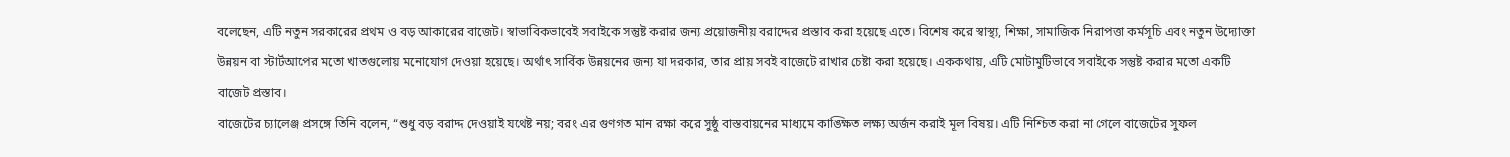বলেছেন, এটি নতুন সরকারের প্রথম ও বড় আকারের বাজেট। স্বাভাবিকভাবেই সবাইকে সন্তুষ্ট করার জন্য প্রয়োজনীয় বরাদ্দের প্রস্তাব করা হয়েছে এতে। বিশেষ করে স্বাস্থ্য, শিক্ষা, সামাজিক নিরাপত্তা কর্মসূচি এবং নতুন উদ্যোক্তা উন্নয়ন বা স্টার্টআপের মতো খাতগুলোয় মনোযোগ দেওয়া হয়েছে। অর্থাৎ সার্বিক উন্নয়নের জন্য যা দরকার, তার প্রায় সবই বাজেটে রাখার চেষ্টা করা হয়েছে। এককথায়, এটি মোটামুটিভাবে সবাইকে সন্তুষ্ট করার মতো একটি বাজেট প্রস্তাব।
বাজেটের চ্যালেঞ্জ প্রসঙ্গে তিনি বলেন, “শুধু বড় বরাদ্দ দেওয়াই যথেষ্ট নয়; বরং এর গুণগত মান রক্ষা করে সুষ্ঠু বাস্তবায়নের মাধ্যমে কাঙ্ক্ষিত লক্ষ্য অর্জন করাই মূল বিষয়। এটি নিশ্চিত করা না গেলে বাজেটের সুফল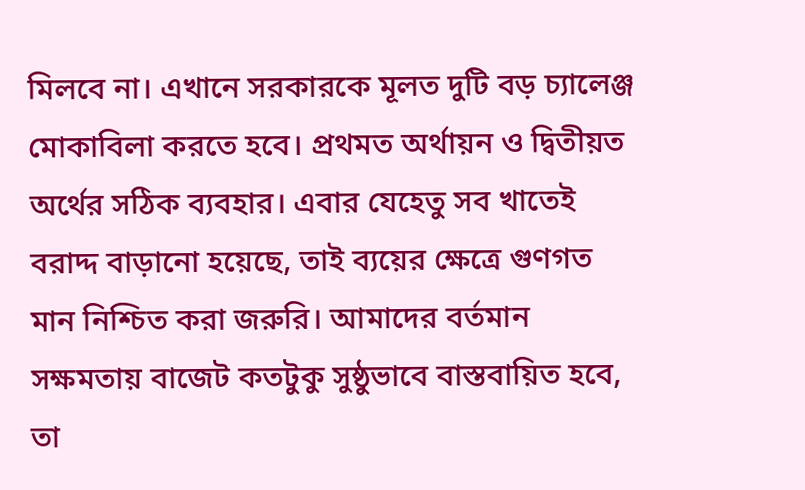মিলবে না। এখানে সরকারকে মূলত দুটি বড় চ্যালেঞ্জ মোকাবিলা করতে হবে। প্রথমত অর্থায়ন ও দ্বিতীয়ত অর্থের সঠিক ব্যবহার। এবার যেহেতু সব খাতেই বরাদ্দ বাড়ানো হয়েছে, তাই ব্যয়ের ক্ষেত্রে গুণগত মান নিশ্চিত করা জরুরি। আমাদের বর্তমান সক্ষমতায় বাজেট কতটুকু সুষ্ঠুভাবে বাস্তবায়িত হবে, তা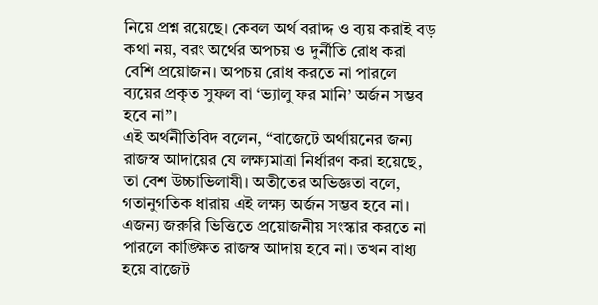নিয়ে প্রশ্ন রয়েছে। কেবল অর্থ বরাদ্দ ও ব্যয় করাই বড় কথা নয়, বরং অর্থের অপচয় ও দুর্নীতি রোধ করা বেশি প্রয়োজন। অপচয় রোধ করতে না পারলে ব্যয়ের প্রকৃত সুফল বা ‘ভ্যালু ফর মানি’ অর্জন সম্ভব হবে না”।
এই অর্থনীতিবিদ বলেন, “বাজেটে অর্থায়নের জন্য রাজস্ব আদায়ের যে লক্ষ্যমাত্রা নির্ধারণ করা হয়েছে, তা বেশ উচ্চাভিলাষী। অতীতের অভিজ্ঞতা বলে, গতানুগতিক ধারায় এই লক্ষ্য অর্জন সম্ভব হবে না। এজন্য জরুরি ভিত্তিতে প্রয়োজনীয় সংস্কার করতে না পারলে কাঙ্ক্ষিত রাজস্ব আদায় হবে না। তখন বাধ্য হয়ে বাজেট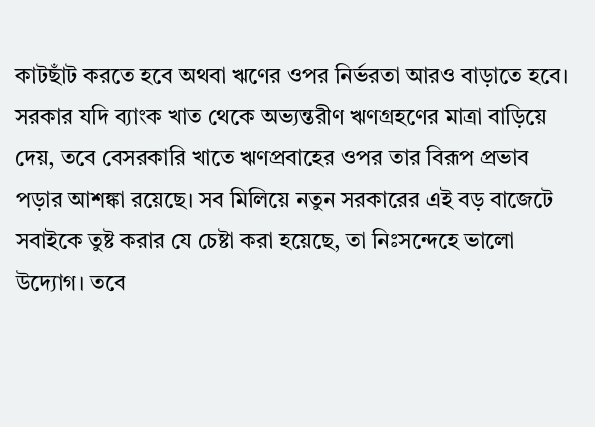কাটছাঁট করতে হবে অথবা ঋণের ওপর নির্ভরতা আরও বাড়াতে হবে। সরকার যদি ব্যাংক খাত থেকে অভ্যন্তরীণ ঋণগ্রহণের মাত্রা বাড়িয়ে দেয়, তবে বেসরকারি খাতে ঋণপ্রবাহের ওপর তার বিরূপ প্রভাব পড়ার আশঙ্কা রয়েছে। সব মিলিয়ে নতুন সরকারের এই বড় বাজেটে সবাইকে তুষ্ট করার যে চেষ্টা করা হয়েছে, তা নিঃসন্দেহে ভালো উদ্যোগ। তবে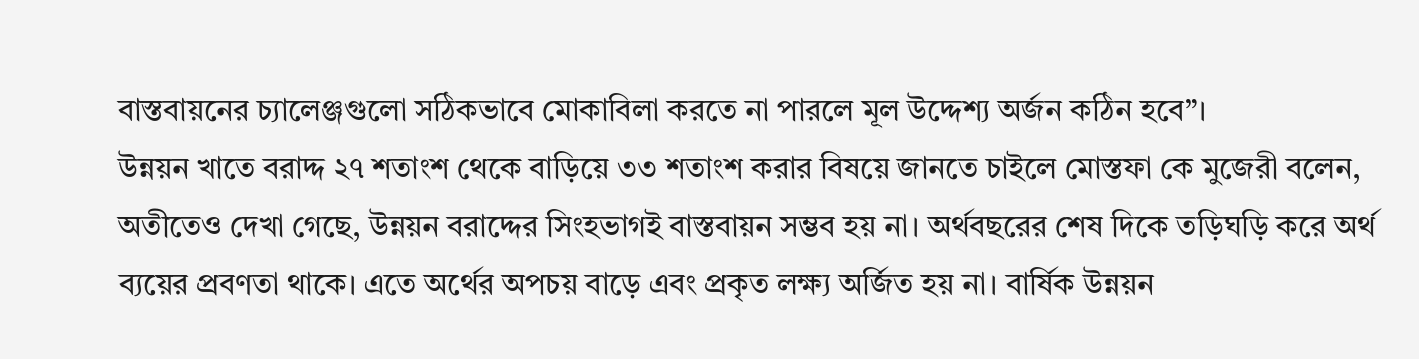বাস্তবায়নের চ্যালেঞ্জগুলো সঠিকভাবে মোকাবিলা করতে না পারলে মূল উদ্দেশ্য অর্জন কঠিন হবে”।
উন্নয়ন খাতে বরাদ্দ ২৭ শতাংশ থেকে বাড়িয়ে ৩৩ শতাংশ করার বিষয়ে জানতে চাইলে মোস্তফা কে মুজেরী বলেন, অতীতেও দেখা গেছে, উন্নয়ন বরাদ্দের সিংহভাগই বাস্তবায়ন সম্ভব হয় না। অর্থবছরের শেষ দিকে তড়িঘড়ি করে অর্থ ব্যয়ের প্রবণতা থাকে। এতে অর্থের অপচয় বাড়ে এবং প্রকৃত লক্ষ্য অর্জিত হয় না। বার্ষিক উন্নয়ন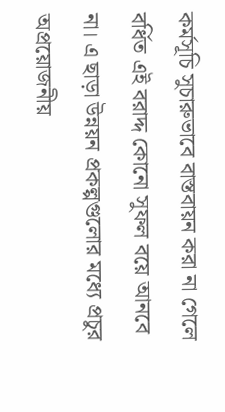কর্মসূচি সুচারুভাবে বাস্তবায়ন করা না গেলে বর্ধিত এই বরাদ্দ কোনো সুফল বয়ে আনবে না। এ ছাড়া উন্নয়ন প্রকল্পগুলোর মধ্যে প্রচুর অপ্রয়োজনীয়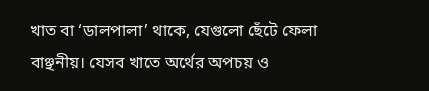খাত বা ‘ডালপালা’ থাকে, যেগুলো ছেঁটে ফেলা বাঞ্ছনীয়। যেসব খাতে অর্থের অপচয় ও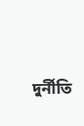দুর্নীতি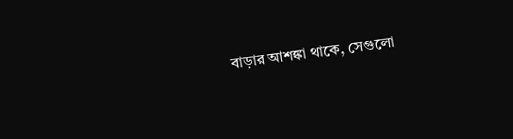বাড়ার আশঙ্কা থাকে, সেগুলো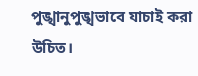পুঙ্খানুপুঙ্খভাবে যাচাই করা উচিত।